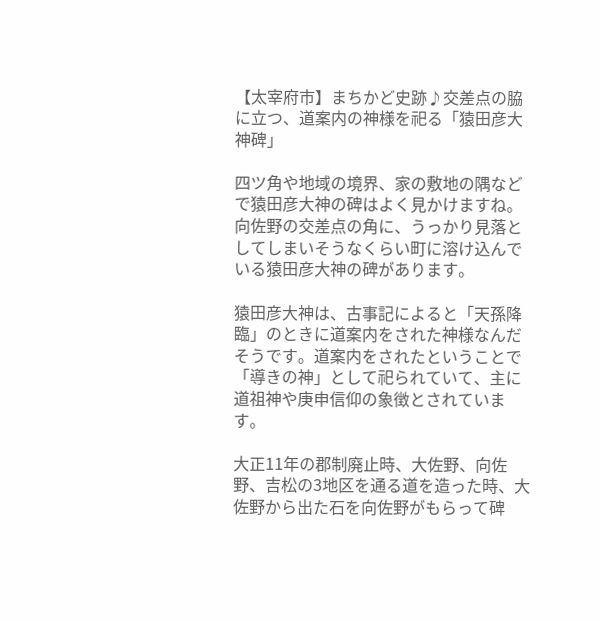【太宰府市】まちかど史跡♪交差点の脇に立つ、道案内の神様を祀る「猿田彦大神碑」

四ツ角や地域の境界、家の敷地の隅などで猿田彦大神の碑はよく見かけますね。向佐野の交差点の角に、うっかり見落としてしまいそうなくらい町に溶け込んでいる猿田彦大神の碑があります。

猿田彦大神は、古事記によると「天孫降臨」のときに道案内をされた神様なんだそうです。道案内をされたということで「導きの神」として祀られていて、主に道祖神や庚申信仰の象徴とされています。

大正11年の郡制廃止時、大佐野、向佐野、吉松の3地区を通る道を造った時、大佐野から出た石を向佐野がもらって碑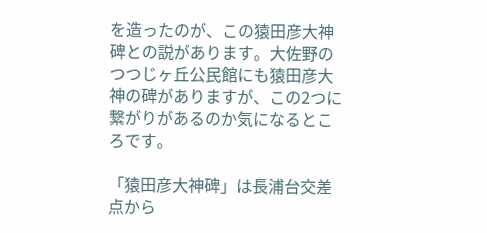を造ったのが、この猿田彦大神碑との説があります。大佐野のつつじヶ丘公民館にも猿田彦大神の碑がありますが、この2つに繋がりがあるのか気になるところです。

「猿田彦大神碑」は長浦台交差点から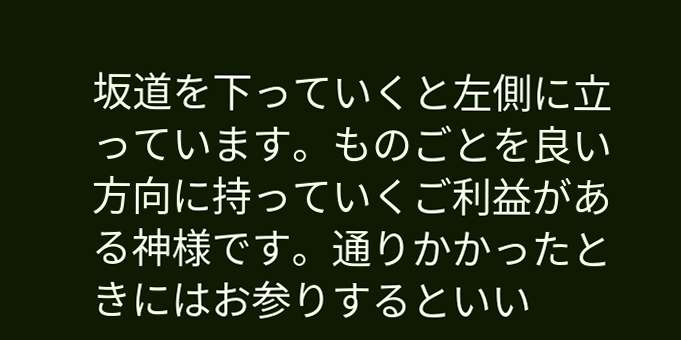坂道を下っていくと左側に立っています。ものごとを良い方向に持っていくご利益がある神様です。通りかかったときにはお参りするといい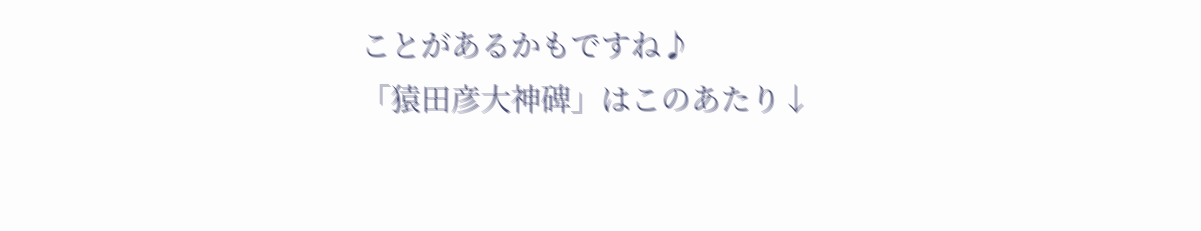ことがあるかもですね♪
「猿田彦大神碑」はこのあたり↓